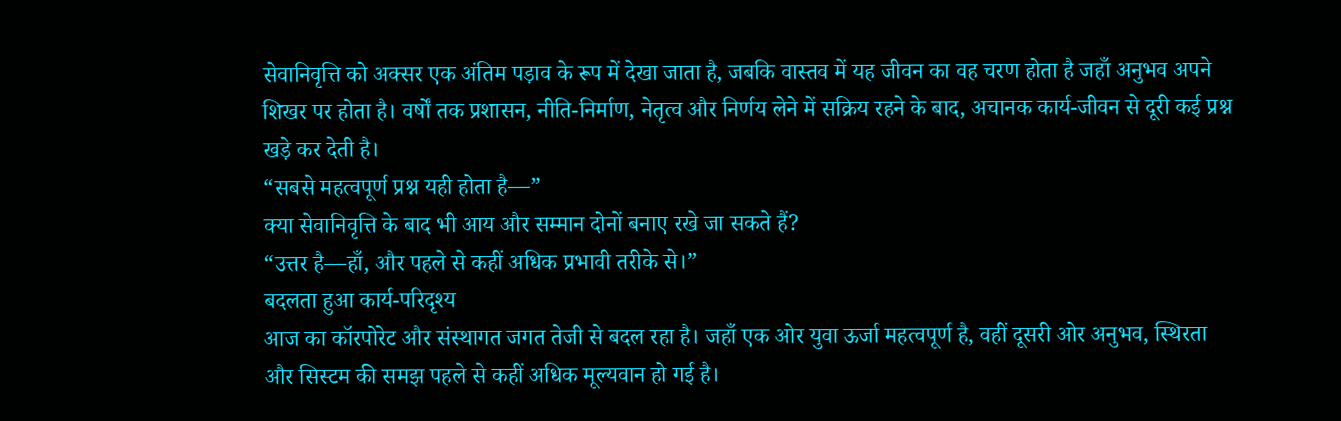सेवानिवृत्ति को अक्सर एक अंतिम पड़ाव के रूप में देखा जाता है, जबकि वास्तव में यह जीवन का वह चरण होता है जहाँ अनुभव अपने शिखर पर होता है। वर्षों तक प्रशासन, नीति-निर्माण, नेतृत्व और निर्णय लेने में सक्रिय रहने के बाद, अचानक कार्य-जीवन से दूरी कई प्रश्न खड़े कर देती है।
“सबसे महत्वपूर्ण प्रश्न यही होता है—”
क्या सेवानिवृत्ति के बाद भी आय और सम्मान दोनों बनाए रखे जा सकते हैं?
“उत्तर है—हाँ, और पहले से कहीं अधिक प्रभावी तरीके से।”
बदलता हुआ कार्य-परिदृश्य
आज का कॉरपोरेट और संस्थागत जगत तेजी से बदल रहा है। जहाँ एक ओर युवा ऊर्जा महत्वपूर्ण है, वहीं दूसरी ओर अनुभव, स्थिरता और सिस्टम की समझ पहले से कहीं अधिक मूल्यवान हो गई है।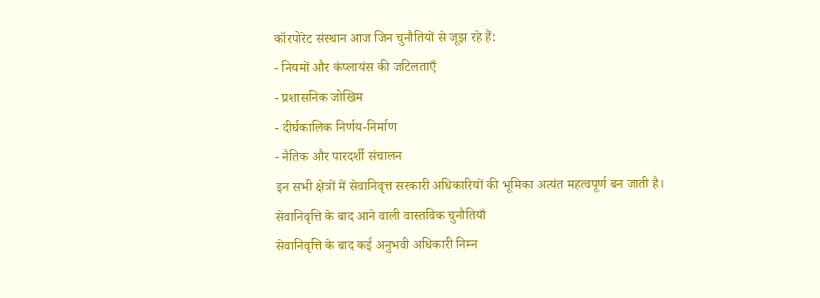कॉरपोरेट संस्थान आज जिन चुनौतियों से जूझ रहे हैं:
- नियमों और कंप्लायंस की जटिलताएँ
- प्रशासनिक जोखिम
- दीर्घकालिक निर्णय-निर्माण
- नैतिक और पारदर्शी संचालन
इन सभी क्षेत्रों में सेवानिवृत्त सरकारी अधिकारियों की भूमिका अत्यंत महत्वपूर्ण बन जाती है।
सेवानिवृत्ति के बाद आने वाली वास्तविक चुनौतियाँ
सेवानिवृत्ति के बाद कई अनुभवी अधिकारी निम्न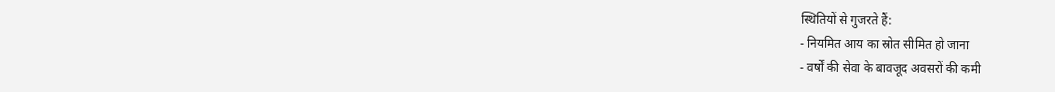स्थितियों से गुजरते हैं:
- नियमित आय का स्रोत सीमित हो जाना
- वर्षों की सेवा के बावजूद अवसरों की कमी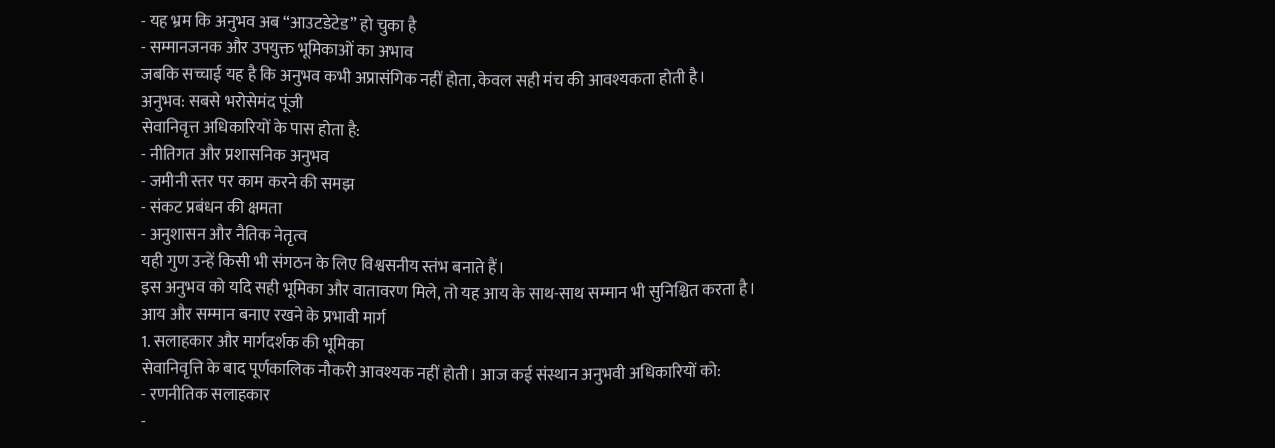- यह भ्रम कि अनुभव अब “आउटडेटेड” हो चुका है
- सम्मानजनक और उपयुक्त भूमिकाओं का अभाव
जबकि सच्चाई यह है कि अनुभव कभी अप्रासंगिक नहीं होता, केवल सही मंच की आवश्यकता होती है।
अनुभव: सबसे भरोसेमंद पूंजी
सेवानिवृत्त अधिकारियों के पास होता है:
- नीतिगत और प्रशासनिक अनुभव
- जमीनी स्तर पर काम करने की समझ
- संकट प्रबंधन की क्षमता
- अनुशासन और नैतिक नेतृत्व
यही गुण उन्हें किसी भी संगठन के लिए विश्वसनीय स्तंभ बनाते हैं।
इस अनुभव को यदि सही भूमिका और वातावरण मिले, तो यह आय के साथ-साथ सम्मान भी सुनिश्चित करता है।
आय और सम्मान बनाए रखने के प्रभावी मार्ग
1. सलाहकार और मार्गदर्शक की भूमिका
सेवानिवृत्ति के बाद पूर्णकालिक नौकरी आवश्यक नहीं होती। आज कई संस्थान अनुभवी अधिकारियों को:
- रणनीतिक सलाहकार
-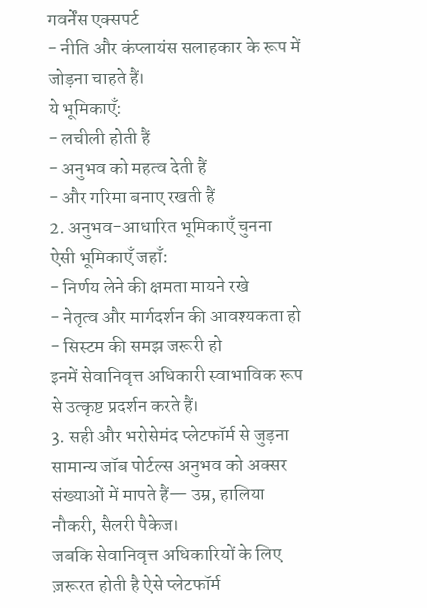गवर्नेंस एक्सपर्ट
- नीति और कंप्लायंस सलाहकार के रूप में जोड़ना चाहते हैं।
ये भूमिकाएँ:
- लचीली होती हैं
- अनुभव को महत्व देती हैं
- और गरिमा बनाए रखती हैं
2. अनुभव-आधारित भूमिकाएँ चुनना
ऐसी भूमिकाएँ जहाँ:
- निर्णय लेने की क्षमता मायने रखे
- नेतृत्व और मार्गदर्शन की आवश्यकता हो
- सिस्टम की समझ जरूरी हो
इनमें सेवानिवृत्त अधिकारी स्वाभाविक रूप से उत्कृष्ट प्रदर्शन करते हैं।
3. सही और भरोसेमंद प्लेटफॉर्म से जुड़ना
सामान्य जॉब पोर्टल्स अनुभव को अक्सर संख्याओं में मापते हैं— उम्र, हालिया नौकरी, सैलरी पैकेज।
जबकि सेवानिवृत्त अधिकारियों के लिए ज़रूरत होती है ऐसे प्लेटफॉर्म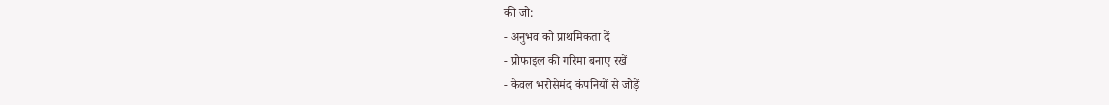की जो:
- अनुभव को प्राथमिकता दें
- प्रोफाइल की गरिमा बनाए रखें
- केवल भरोसेमंद कंपनियों से जोड़ें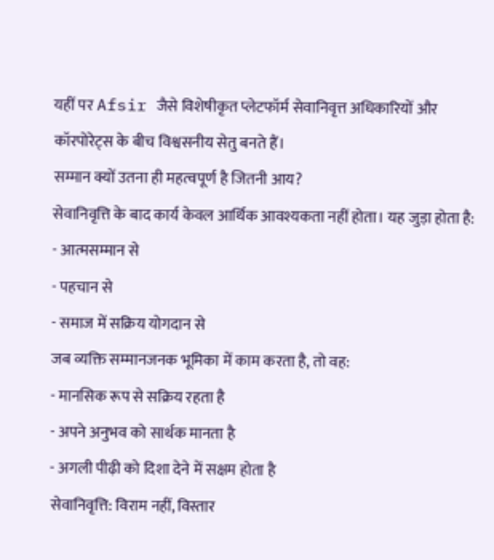यहीं पर Afsir जैसे विशेषीकृत प्लेटफॉर्म सेवानिवृत्त अधिकारियों और कॉरपोरेट्स के बीच विश्वसनीय सेतु बनते हैं।
सम्मान क्यों उतना ही महत्वपूर्ण है जितनी आय?
सेवानिवृत्ति के बाद कार्य केवल आर्थिक आवश्यकता नहीं होता। यह जुड़ा होता है:
- आत्मसम्मान से
- पहचान से
- समाज में सक्रिय योगदान से
जब व्यक्ति सम्मानजनक भूमिका में काम करता है, तो वह:
- मानसिक रूप से सक्रिय रहता है
- अपने अनुभव को सार्थक मानता है
- अगली पीढ़ी को दिशा देने में सक्षम होता है
सेवानिवृत्ति: विराम नहीं, विस्तार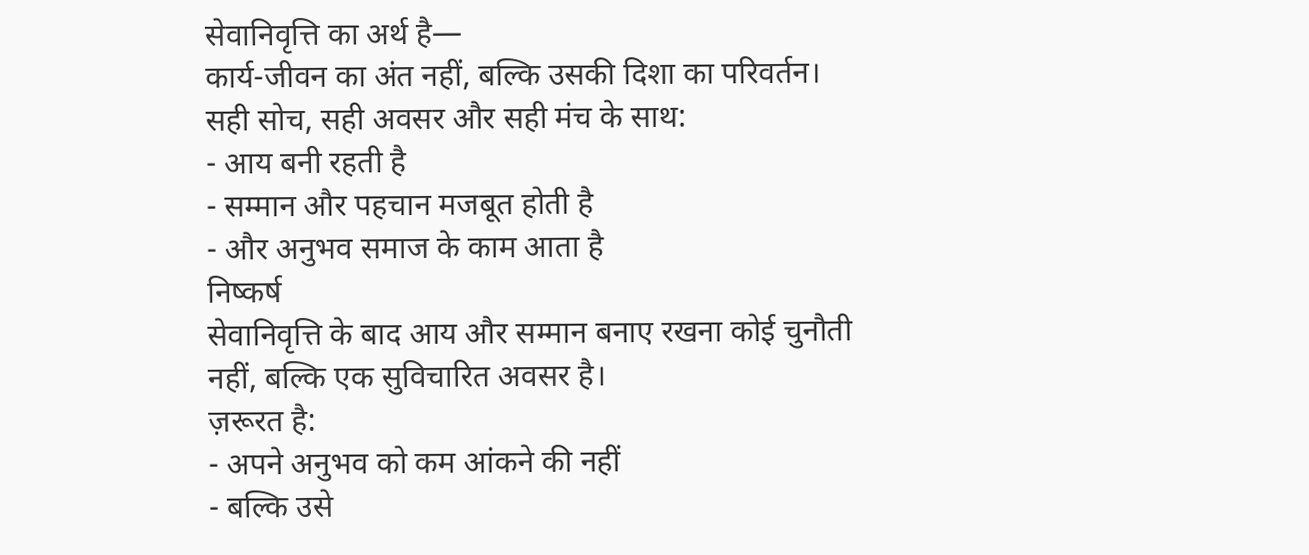सेवानिवृत्ति का अर्थ है—
कार्य-जीवन का अंत नहीं, बल्कि उसकी दिशा का परिवर्तन।
सही सोच, सही अवसर और सही मंच के साथ:
- आय बनी रहती है
- सम्मान और पहचान मजबूत होती है
- और अनुभव समाज के काम आता है
निष्कर्ष
सेवानिवृत्ति के बाद आय और सम्मान बनाए रखना कोई चुनौती नहीं, बल्कि एक सुविचारित अवसर है।
ज़रूरत है:
- अपने अनुभव को कम आंकने की नहीं
- बल्कि उसे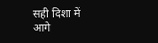सही दिशा में आगे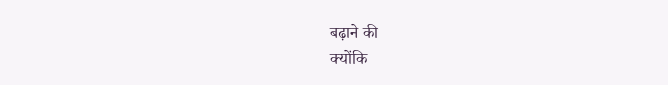बढ़ाने की
क्योंकि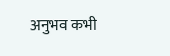अनुभव कभी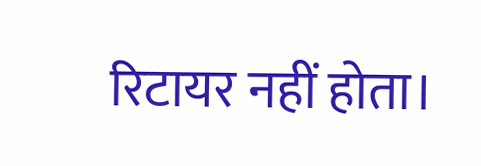रिटायर नहीं होता।